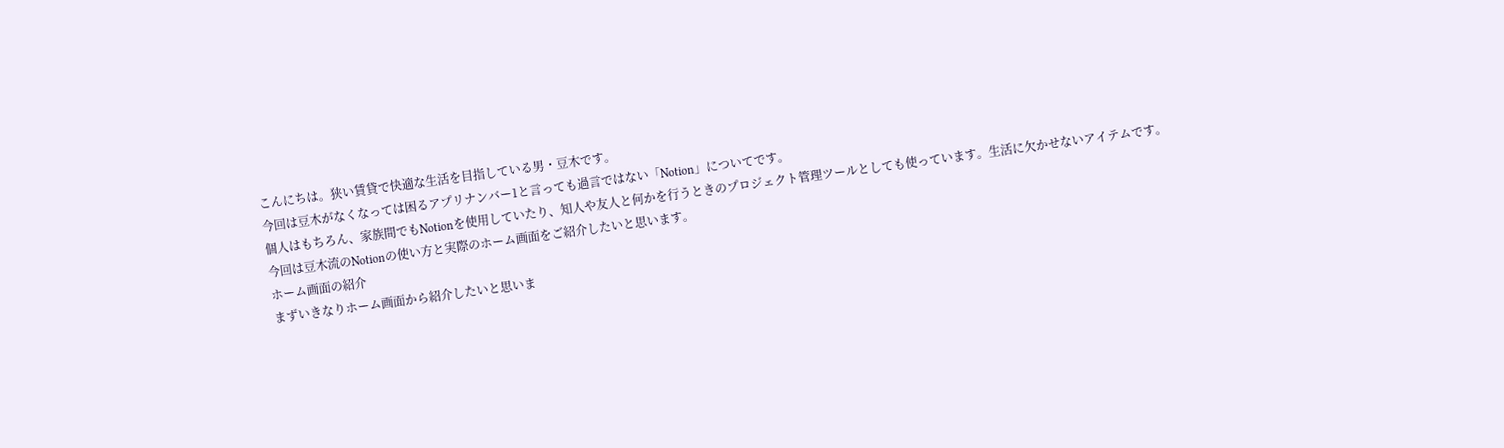こんにちは。狭い賃貸で快適な生活を目指している男・豆木です。
今回は豆木がなくなっては困るアプリナンバー1と言っても過言ではない「Notion」についてです。
個人はもちろん、家族間でもNotionを使用していたり、知人や友人と何かを行うときのプロジェクト管理ツールとしても使っています。生活に欠かせないアイテムです。
今回は豆木流のNotionの使い方と実際のホーム画面をご紹介したいと思います。
ホーム画面の紹介
まずいきなりホーム画面から紹介したいと思いま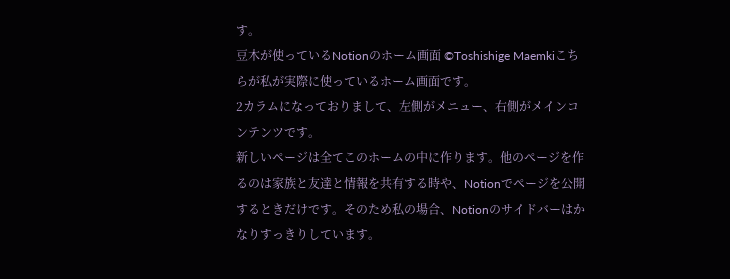す。
豆木が使っているNotionのホーム画面 ©Toshishige Maemkiこちらが私が実際に使っているホーム画面です。
2カラムになっておりまして、左側がメニュー、右側がメインコンテンツです。
新しいページは全てこのホームの中に作ります。他のぺージを作るのは家族と友達と情報を共有する時や、Notionでページを公開するときだけです。そのため私の場合、Notionのサイドバーはかなりすっきりしています。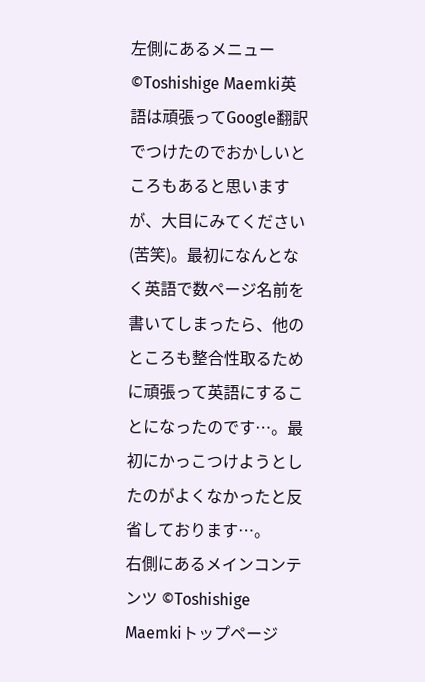左側にあるメニュー ©Toshishige Maemki英語は頑張ってGoogle翻訳でつけたのでおかしいところもあると思いますが、大目にみてください(苦笑)。最初になんとなく英語で数ページ名前を書いてしまったら、他のところも整合性取るために頑張って英語にすることになったのです…。最初にかっこつけようとしたのがよくなかったと反省しております…。
右側にあるメインコンテンツ ©Toshishige Maemkiトップページ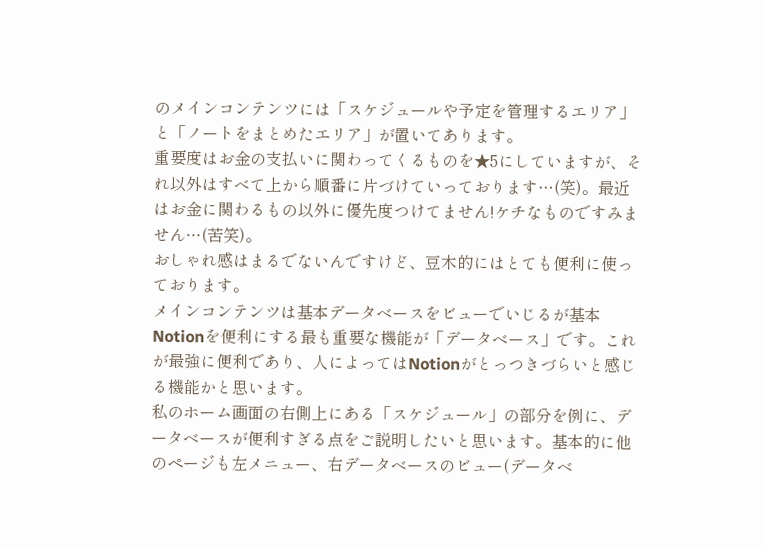のメインコンテンツには「スケジュールや予定を管理するエリア」と「ノートをまとめたエリア」が置いてあります。
重要度はお金の支払いに関わってくるものを★5にしていますが、それ以外はすべて上から順番に片づけていっております…(笑)。最近はお金に関わるもの以外に優先度つけてません!ケチなものですみません…(苦笑)。
おしゃれ感はまるでないんですけど、豆木的にはとても便利に使っております。
メインコンテンツは基本データベースをビューでいじるが基本
Notionを便利にする最も重要な機能が「データベース」です。これが最強に便利であり、人によってはNotionがとっつきづらいと感じる機能かと思います。
私のホーム画面の右側上にある「スケジュール」の部分を例に、データベースが便利すぎる点をご説明したいと思います。基本的に他のページも左メニュー、右データベースのビュー(データベ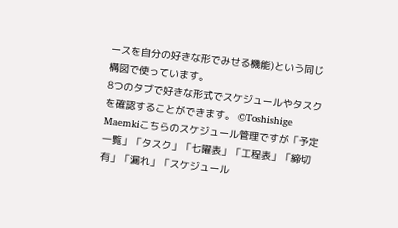ースを自分の好きな形でみせる機能)という同じ構図で使っています。
8つのタブで好きな形式でスケジュールやタスクを確認することができます。 ©Toshishige Maemkiこちらのスケジュール管理ですが「予定一覧」「タスク」「七曜表」「工程表」「締切有」「漏れ」「スケジュール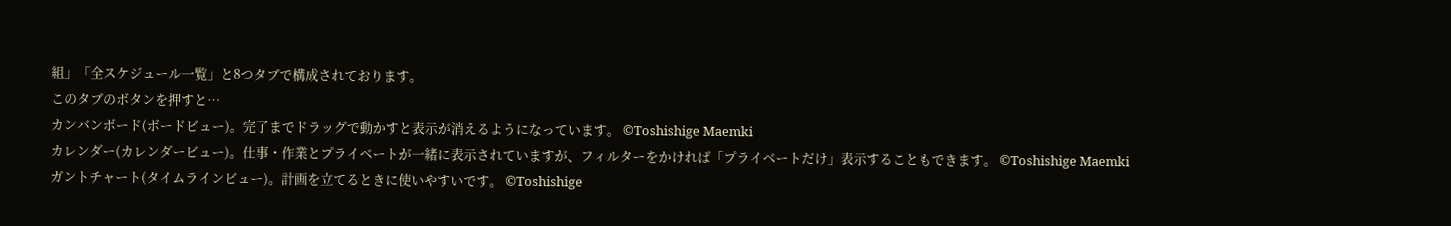組」「全スケジュール一覧」と8つタブで構成されております。
このタブのボタンを押すと…
カンバンボード(ボードビュー)。完了までドラッグで動かすと表示が消えるようになっています。 ©Toshishige Maemki
カレンダー(カレンダービュー)。仕事・作業とプライベートが一緒に表示されていますが、フィルターをかければ「プライベートだけ」表示することもできます。 ©Toshishige Maemki
ガントチャート(タイムラインビュー)。計画を立てるときに使いやすいです。 ©Toshishige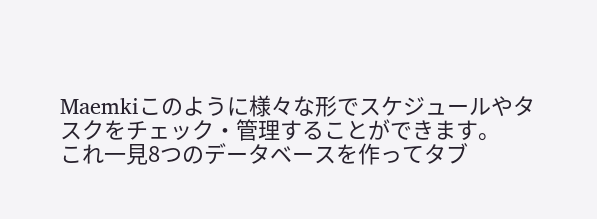Maemkiこのように様々な形でスケジュールやタスクをチェック・管理することができます。
これ一見8つのデータベースを作ってタブ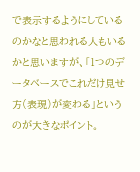で表示するようにしているのかなと思われる人もいるかと思いますが、「1つのデータベースでこれだけ見せ方(表現)が変わる」というのが大きなポイント。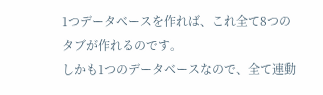1つデータベースを作れば、これ全て8つのタブが作れるのです。
しかも1つのデータベースなので、全て連動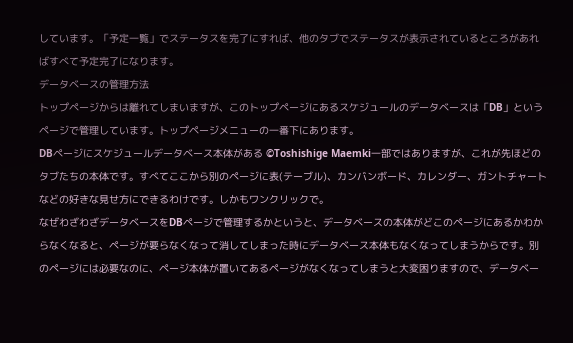しています。「予定一覧」でステータスを完了にすれば、他のタブでステータスが表示されているところがあればすべて予定完了になります。
データベースの管理方法
トップページからは離れてしまいますが、このトップページにあるスケジュールのデータベースは「DB」というページで管理しています。トップページメニューの一番下にあります。
DBページにスケジュールデータベース本体がある ©Toshishige Maemki一部ではありますが、これが先ほどのタブたちの本体です。すべてここから別のページに表(テーブル)、カンバンボード、カレンダー、ガントチャートなどの好きな見せ方にできるわけです。しかもワンクリックで。
なぜわざわざデータベースをDBページで管理するかというと、データベースの本体がどこのページにあるかわからなくなると、ページが要らなくなって消してしまった時にデータベース本体もなくなってしまうからです。別のページには必要なのに、ページ本体が置いてあるページがなくなってしまうと大変困りますので、データベー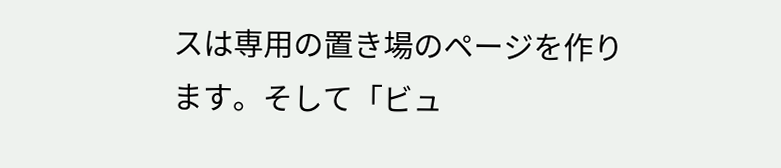スは専用の置き場のページを作ります。そして「ビュ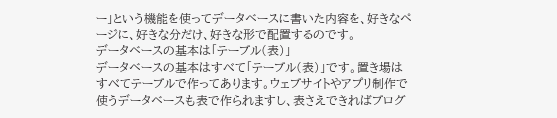ー」という機能を使ってデータベースに書いた内容を、好きなページに、好きな分だけ、好きな形で配置するのです。
データベースの基本は「テーブル(表)」
データベースの基本はすべて「テーブル(表)」です。置き場はすべてテーブルで作ってあります。ウェブサイトやアプリ制作で使うデータベースも表で作られますし、表さえできればブログ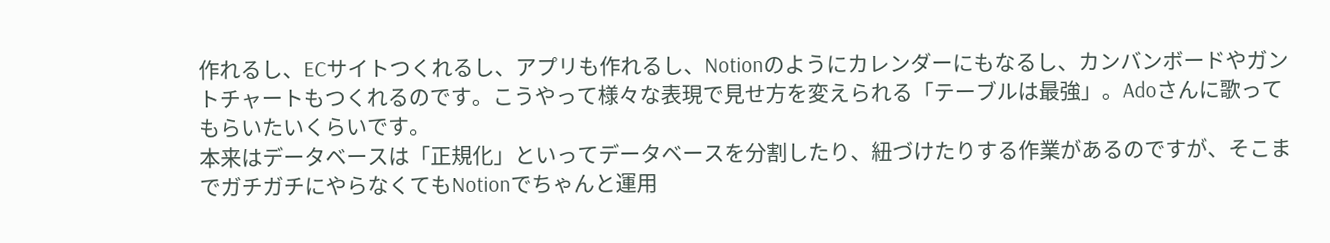作れるし、ECサイトつくれるし、アプリも作れるし、Notionのようにカレンダーにもなるし、カンバンボードやガントチャートもつくれるのです。こうやって様々な表現で見せ方を変えられる「テーブルは最強」。Adoさんに歌ってもらいたいくらいです。
本来はデータベースは「正規化」といってデータベースを分割したり、紐づけたりする作業があるのですが、そこまでガチガチにやらなくてもNotionでちゃんと運用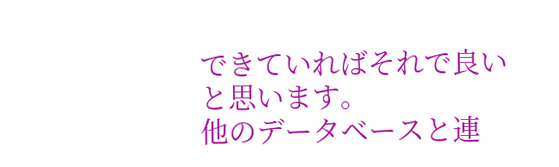できていればそれで良いと思います。
他のデータベースと連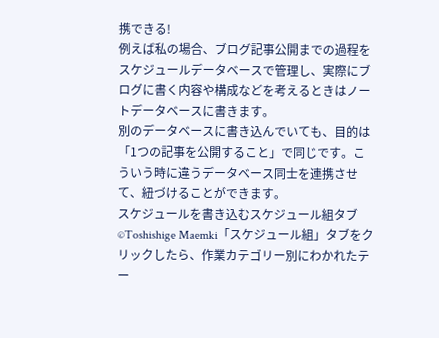携できる!
例えば私の場合、ブログ記事公開までの過程をスケジュールデータベースで管理し、実際にブログに書く内容や構成などを考えるときはノートデータベースに書きます。
別のデータベースに書き込んでいても、目的は「1つの記事を公開すること」で同じです。こういう時に違うデータベース同士を連携させて、紐づけることができます。
スケジュールを書き込むスケジュール組タブ ©Toshishige Maemki「スケジュール組」タブをクリックしたら、作業カテゴリー別にわかれたテー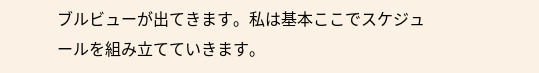ブルビューが出てきます。私は基本ここでスケジュールを組み立てていきます。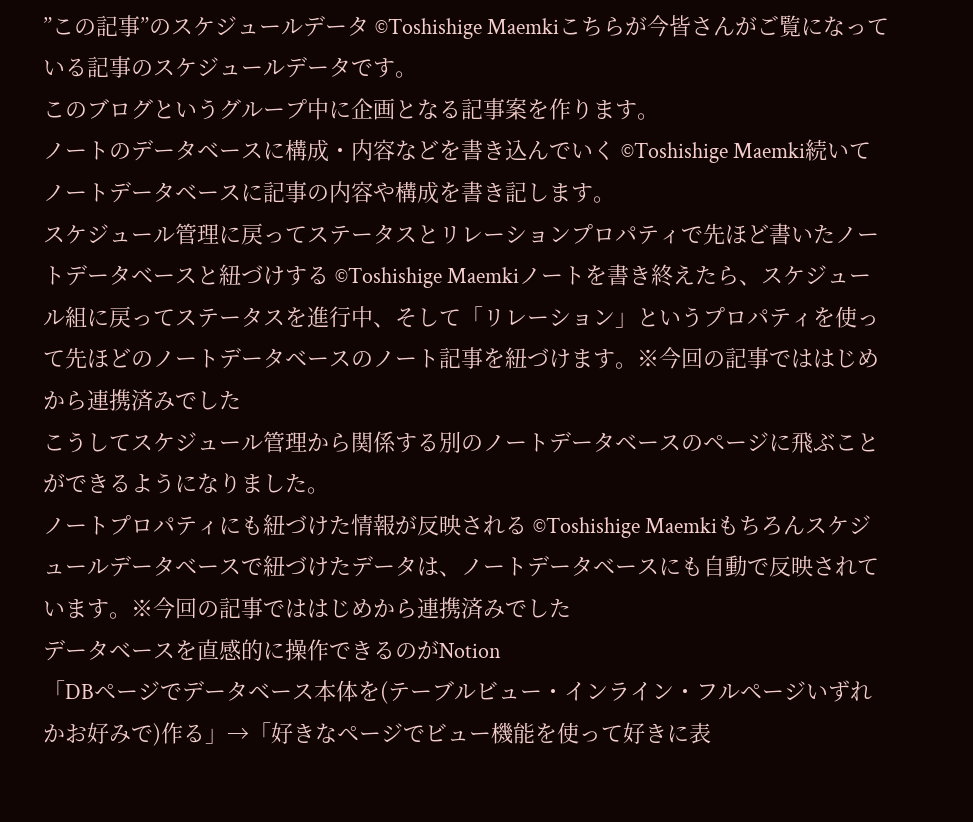”この記事”のスケジュールデータ ©Toshishige Maemkiこちらが今皆さんがご覧になっている記事のスケジュールデータです。
このブログというグループ中に企画となる記事案を作ります。
ノートのデータベースに構成・内容などを書き込んでいく ©Toshishige Maemki続いてノートデータベースに記事の内容や構成を書き記します。
スケジュール管理に戻ってステータスとリレーションプロパティで先ほど書いたノートデータベースと紐づけする ©Toshishige Maemkiノートを書き終えたら、スケジュール組に戻ってステータスを進行中、そして「リレーション」というプロパティを使って先ほどのノートデータベースのノート記事を紐づけます。※今回の記事でははじめから連携済みでした
こうしてスケジュール管理から関係する別のノートデータベースのページに飛ぶことができるようになりました。
ノートプロパティにも紐づけた情報が反映される ©Toshishige Maemkiもちろんスケジュールデータベースで紐づけたデータは、ノートデータベースにも自動で反映されています。※今回の記事でははじめから連携済みでした
データベースを直感的に操作できるのがNotion
「DBページでデータベース本体を(テーブルビュー・インライン・フルページいずれかお好みで)作る」→「好きなページでビュー機能を使って好きに表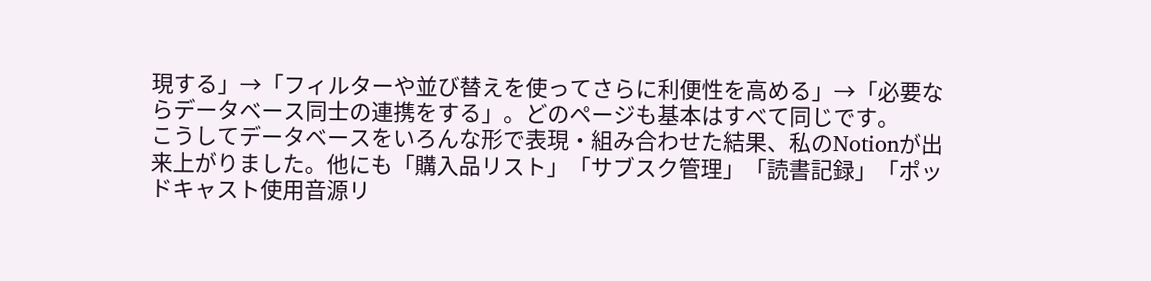現する」→「フィルターや並び替えを使ってさらに利便性を高める」→「必要ならデータベース同士の連携をする」。どのページも基本はすべて同じです。
こうしてデータベースをいろんな形で表現・組み合わせた結果、私のNotionが出来上がりました。他にも「購入品リスト」「サブスク管理」「読書記録」「ポッドキャスト使用音源リ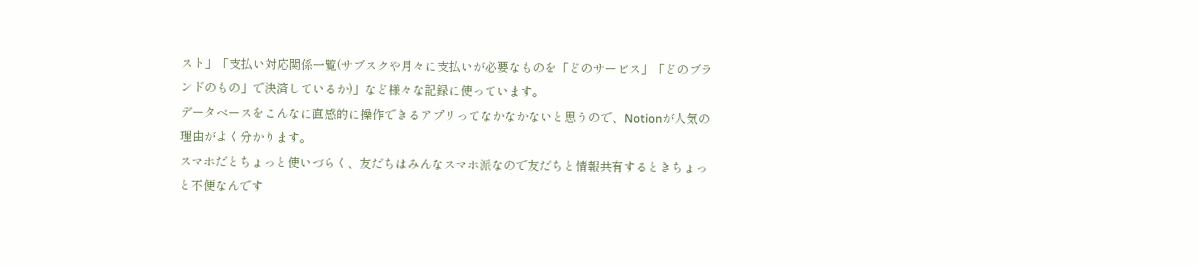スト」「支払い対応関係一覧(サブスクや月々に支払いが必要なものを「どのサービス」「どのブランドのもの」で決済しているか)」など様々な記録に使っています。
データベースをこんなに直感的に操作できるアプリってなかなかないと思うので、Notionが人気の理由がよく分かります。
スマホだとちょっと使いづらく、友だちはみんなスマホ派なので友だちと情報共有するときちょっと不便なんです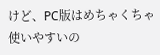けど、PC版はめちゃくちゃ使いやすいの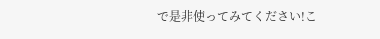で是非使ってみてください!こ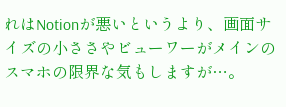れはNotionが悪いというより、画面サイズの小ささやビューワーがメインのスマホの限界な気もしますが…。